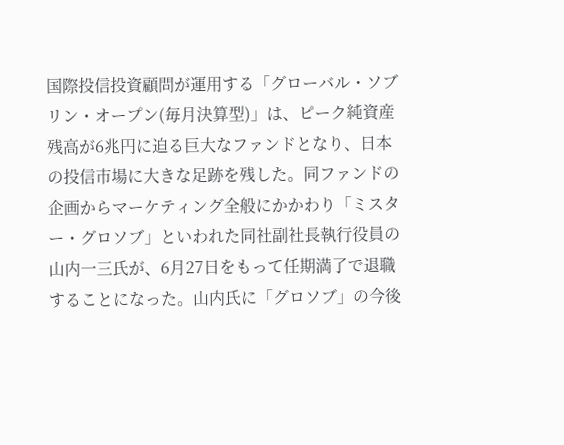国際投信投資顧問が運用する「グローバル・ソブリン・オープン(毎月決算型)」は、ピーク純資産残高が6兆円に迫る巨大なファンドとなり、日本の投信市場に大きな足跡を残した。同ファンドの企画からマーケティング全般にかかわり「ミスター・グロソブ」といわれた同社副社長執行役員の山内一三氏が、6月27日をもって任期満了で退職することになった。山内氏に「グロソブ」の今後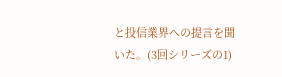と投信業界への提言を聞いた。(3回シリーズの1)